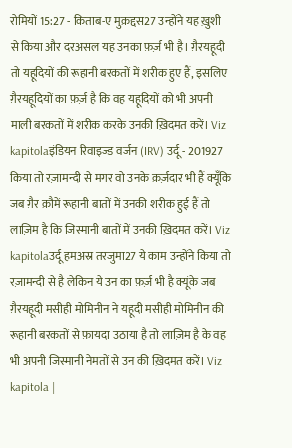रोमियों 15:27 - किताब-ए मुक़द्दस27 उन्होंने यह ख़ुशी से किया और दरअसल यह उनका फ़र्ज़ भी है। ग़ैरयहूदी तो यहूदियों की रूहानी बरकतों में शरीक हुए हैं, इसलिए ग़ैरयहूदियों का फ़र्ज़ है कि वह यहूदियों को भी अपनी माली बरकतों में शरीक करके उनकी ख़िदमत करें। Viz kapitolaइंडियन रिवाइज्ड वर्जन (IRV) उर्दू - 201927 किया तो रज़ामन्दी से मगर वो उनके क़र्ज़दार भी हैं क्यूँकि जब ग़ैर क़ौमें रूहानी बातों में उनकी शरीक हुई हैं तो लाज़िम है कि जिस्मानी बातों में उनकी ख़िदमत करें। Viz kapitolaउर्दू हमअस्र तरजुमा27 ये काम उन्होंने किया तो रज़ामन्दी से है लेकिन ये उन का फ़र्ज़ भी है क्यूंके जब ग़ैरयहूदी मसीही मोमिनीन ने यहूदी मसीही मोमिनीन की रूहानी बरकतों से फ़ायदा उठाया है तो लाज़िम है के वह भी अपनी जिस्मानी नेमतों से उन की ख़िदमत करें। Viz kapitola |